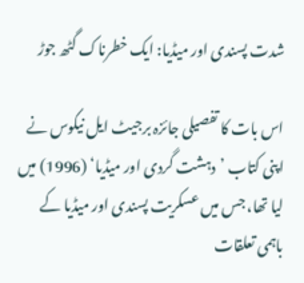شدت پسندی اور میڈیا: ایک خطرناک گٹھ جوڑ

اس بات کا تفصیلی جائزہ برجیٹ ایل نیکوس نے اپنی کتاب ’دہشت گردی اور میڈیا‘ (1996) میں لیا تھا، جس میں عسکریت پسندی اور میڈیا کے باہمی تعلقات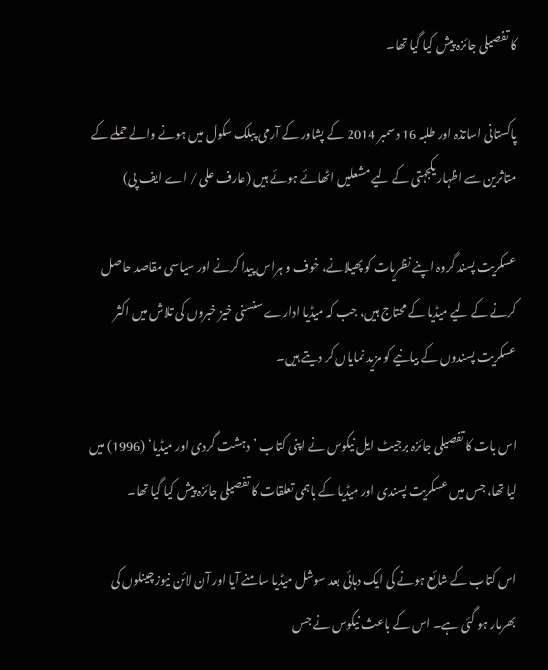کا تفصیلی جائزہ پیش کیا گیا تھا۔

پاکستانی اساتذہ اور طلبہ 16 دسمبر 2014 کے پشاور کے آرمی پبلک سکول میں ہونے والے حملے کے متاثرین سے اظہار یکجہتی کے لیے مشعلیں اٹھائے ہوئے ہیں (عارف علی / اے ایف پی)

عسکریت پسند گروہ اپنے نظریات کو پھیلانے، خوف و ہراس پیدا کرنے اور سیاسی مقاصد حاصل کرنے کے لیے میڈیا کے محتاج ہیں، جب کہ میڈیا ادارے سنسنی خیز خبروں کی تلاش میں اکثر عسکریت پسندوں کے بیانیے کو مزید نمایاں کر دیتے ہیں۔

اس بات کا تفصیلی جائزہ برجیٹ ایل نیکوس نے اپنی کتاب ’دہشت گردی اور میڈیا‘ (1996) میں لیا تھا، جس میں عسکریت پسندی اور میڈیا کے باہمی تعلقات کا تفصیلی جائزہ پیش کیا گیا تھا۔

اس کتاب کے شائع ہونے کی ایک دہائی بعد سوشل میڈیا سامنے آیا اور آن لائن نیوز چینلوں کی بھرمار ہو گئی ہے۔ اس کے باعث نیکوس نے جس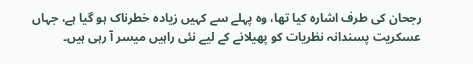رجحان کی طرف اشارہ کیا تھا، وہ پہلے سے کہیں زیادہ خطرناک ہو گیا ہے، جہاں عسکریت پسندانہ نظریات کو پھیلانے کے لیے نئی راہیں میسر آ رہی ہیں۔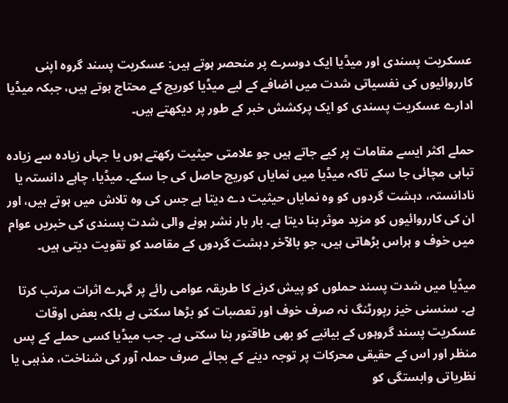عسکریت پسندی اور میڈیا ایک دوسرے پر منحصر ہوتے ہیں: عسکریت پسند گروہ اپنی کارروائیوں کی نفسیاتی شدت میں اضافے کے لیے میڈیا کوریج کے محتاج ہوتے ہیں، جبکہ میڈیا ادارے عسکریت پسندی کو ایک پرکشش خبر کے طور پر دیکھتے ہیں۔

حملے اکثر ایسے مقامات پر کیے جاتے ہیں جو علامتی حیثیت رکھتے ہوں یا جہاں زیادہ سے زیادہ تباہی مچائی جا سکے تاکہ میڈیا میں نمایاں کوریج حاصل کی جا سکے۔ میڈیا، چاہے دانستہ یا نادانستہ، دہشت گردوں کو وہ نمایاں حیثیت دے دیتا ہے جس کی وہ تلاش میں ہوتے ہیں، اور ان کی کارروائیوں کو مزید موثر بنا دیتا ہے۔ بار بار نشر ہونے والی شدت پسندی کی خبریں عوام میں خوف و ہراس بڑھاتی ہیں، جو بالآخر دہشت گردوں کے مقاصد کو تقویت دیتی ہیں۔

میڈیا میں شدت پسند حملوں کو پیش کرنے کا طریقہ عوامی رائے پر گہرے اثرات مرتب کرتا ہے۔ سنسنی خیز رپورٹنگ نہ صرف خوف اور تعصبات کو بڑھا سکتی ہے بلکہ بعض اوقات عسکریت پسند گروہوں کے بیانیے کو بھی طاقتور بنا سکتی ہے۔ جب میڈیا کسی حملے کے پس منظر اور اس کے حقیقی محرکات پر توجہ دینے کے بجائے صرف حملہ آور کی شناخت، مذہبی یا نظریاتی وابستگی کو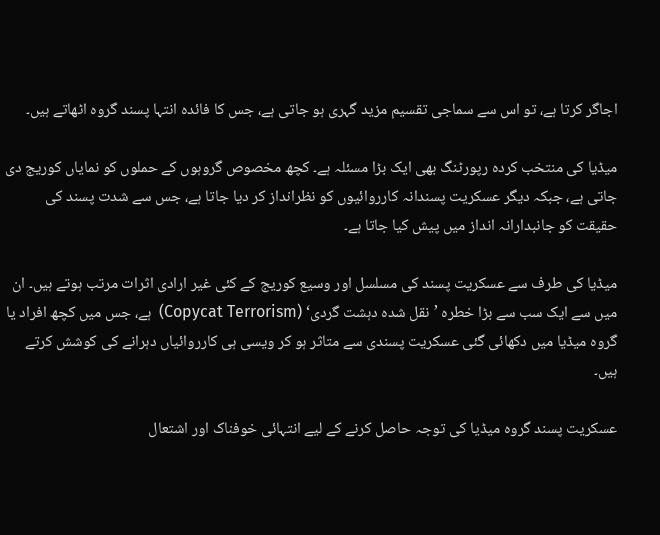اجاگر کرتا ہے، تو اس سے سماجی تقسیم مزید گہری ہو جاتی ہے، جس کا فائدہ انتہا پسند گروہ اٹھاتے ہیں۔

میڈیا کی منتخب کردہ رپورٹنگ بھی ایک بڑا مسئلہ ہے۔ کچھ مخصوص گروہوں کے حملوں کو نمایاں کوریج دی جاتی ہے، جبکہ دیگر عسکریت پسندانہ کارروائیوں کو نظرانداز کر دیا جاتا ہے، جس سے شدت پسند کی حقیقت کو جانبدارانہ انداز میں پیش کیا جاتا ہے۔

میڈیا کی طرف سے عسکریت پسند کی مسلسل اور وسیع کوریج کے کئی غیر ارادی اثرات مرتب ہوتے ہیں۔ ان میں سے ایک سب سے بڑا خطرہ ’نقل شدہ دہشت گردی‘ (Copycat Terrorism)  ہے، جس میں کچھ افراد یا گروہ میڈیا میں دکھائی گئی عسکریت پسندی سے متاثر ہو کر ویسی ہی کارروائیاں دہرانے کی کوشش کرتے ہیں۔

عسکریت پسند گروہ میڈیا کی توجہ حاصل کرنے کے لیے انتہائی خوفناک اور اشتعال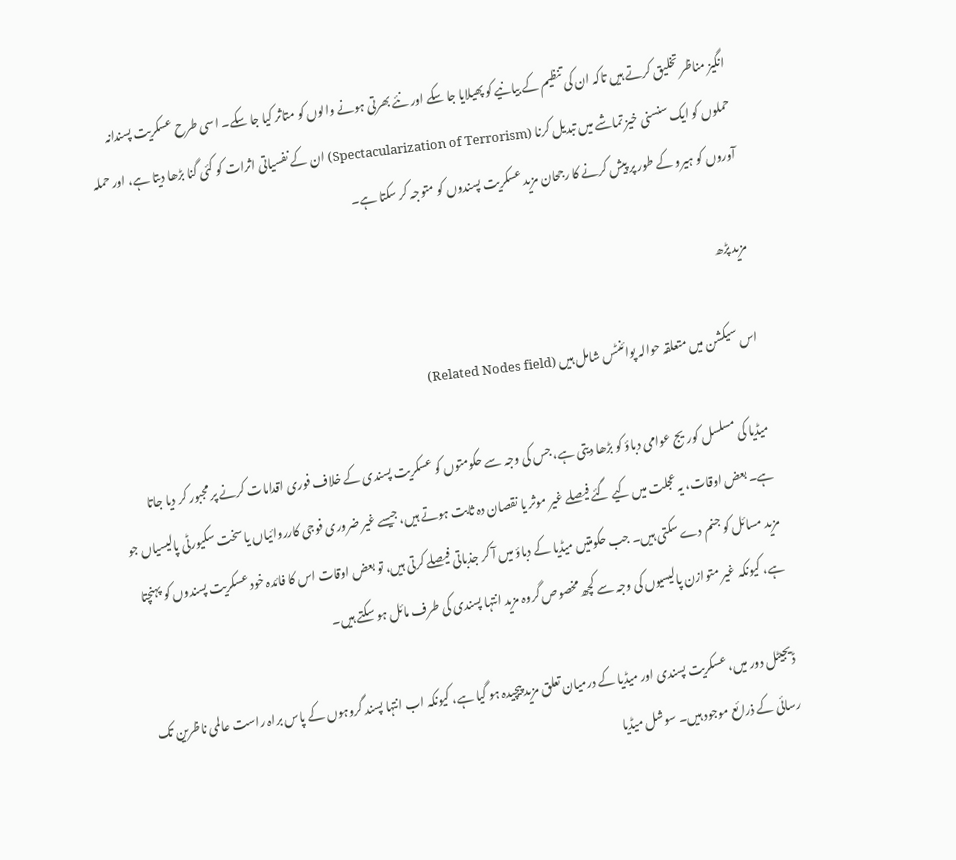انگیز مناظر تخلیق کرتے ہیں تاکہ ان کی تنظیم کے بیانیے کو پھیلایا جا سکے اور نئے بھرتی ہونے والوں کو متاثر کیا جا سکے۔ اسی طرح عسکریت پسندانہ حملوں کو ایک سنسنی خیز تماشے میں تبدیل کرنا (Spectacularization of Terrorism) ان کے نفسیاتی اثرات کو کئی گنا بڑھا دیتا ہے، اور حملہ آوروں کو ہیرو کے طور پر پیش کرنے کا رجحان مزید عسکریت پسندوں کو متوجہ کر سکتا ہے۔

مزید پڑھ

اس سیکشن میں متعلقہ حوالہ پوائنٹس شامل ہیں (Related Nodes field)

میڈیا کی مسلسل کوریج عوامی دباؤ کو بڑھا دیتی ہے، جس کی وجہ سے حکومتوں کو عسکریت پسندی کے خلاف فوری اقدامات کرنے پر مجبور کر دیا جاتا ہے۔ بعض اوقات، یہ عجلت میں کیے گئے فیصلے غیر موثر یا نقصان دہ ثابت ہوتے ہیں، جیسے غیر ضروری فوجی کارروائیاں یا سخت سکیورٹی پالیسیاں جو مزید مسائل کو جنم دے سکتی ہیں۔ جب حکومتیں میڈیا کے دباؤ میں آ کر جذباتی فیصلے کرتی ہیں، تو بعض اوقات اس کا فائدہ خود عسکریت پسندوں کو پہنچتا ہے، کیونکہ غیر متوازن پالیسیوں کی وجہ سے کچھ مخصوص گروہ مزید انتہا پسندی کی طرف مائل ہو سکتے ہیں۔

ڈیجیٹل دور میں، عسکریت پسندی اور میڈیا کے درمیان تعلق مزید پیچیدہ ہو گیا ہے، کیونکہ اب انتہا پسند گروہوں کے پاس براہ راست عالمی ناظرین تک رسائی کے ذرائع موجود ہیں۔ سوشل میڈیا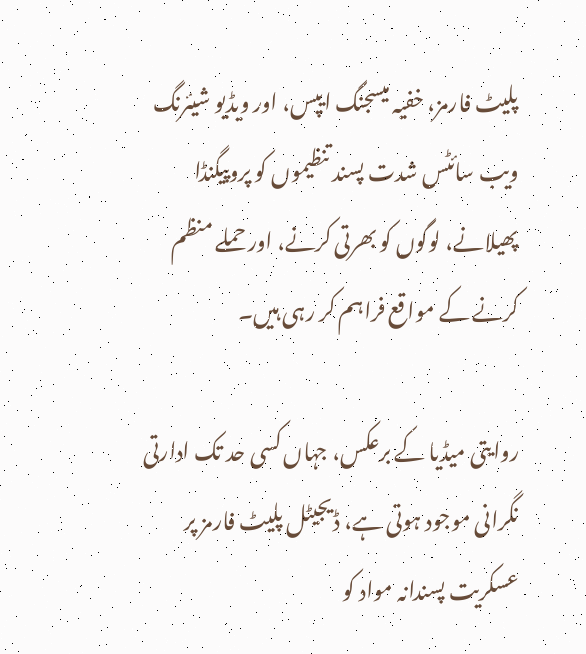پلیٹ فارمز، خفیہ میسجنگ ایپس، اور ویڈیو شیئرنگ ویب سائٹس شدت پسند تنظیموں کو پروپیگنڈا پھیلانے، لوگوں کو بھرتی کرنے، اور حملے منظم کرنے کے مواقع فراہم کر رہی ہیں۔

روایتی میڈیا کے برعکس، جہاں کسی حد تک ادارتی نگرانی موجود ہوتی ہے، ڈیجیٹل پلیٹ فارمز پر عسکریت پسندانہ مواد کو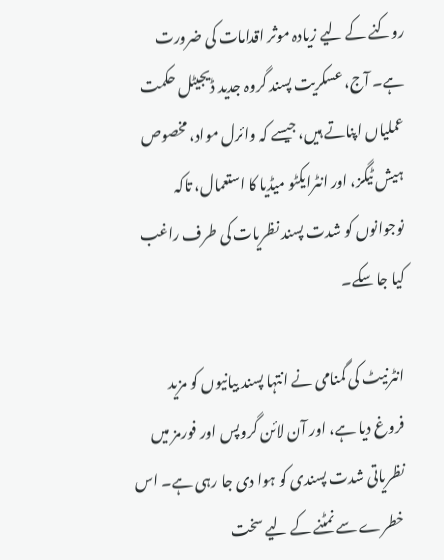روکنے کے لیے زیادہ موثر اقدامات کی ضرورت ہے۔ آج، عسکریت پسند گروہ جدید ڈیجیٹل حکمت عملیاں اپناتے ہیں، جیسے کہ وائرل مواد، مخصوص ہیش ٹیگز، اور انٹرایکٹو میڈیا کا استعمال، تاکہ نوجوانوں کو شدت پسند نظریات کی طرف راغب کیا جا سکے۔

انٹرنیٹ کی گمنامی نے انتہا پسند بیانیوں کو مزید فروغ دیا ہے، اور آن لائن گروپس اور فورمز میں نظریاتی شدت پسندی کو ہوا دی جا رہی ہے۔ اس خطرے سے نمٹنے کے لیے سخت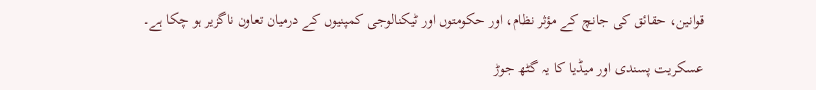قوانین، حقائق کی جانچ کے مؤثر نظام، اور حکومتوں اور ٹیکنالوجی کمپنیوں کے درمیان تعاون ناگزیر ہو چکا ہے۔

عسکریت پسندی اور میڈیا کا یہ گٹھ جوڑ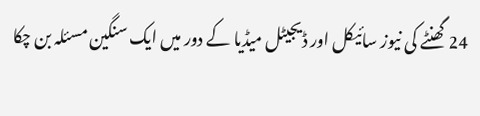24 گھنٹے کی نیوز سائیکل اور ڈیجیٹل میڈیا کے دور میں ایک سنگین مسئلہ بن چکا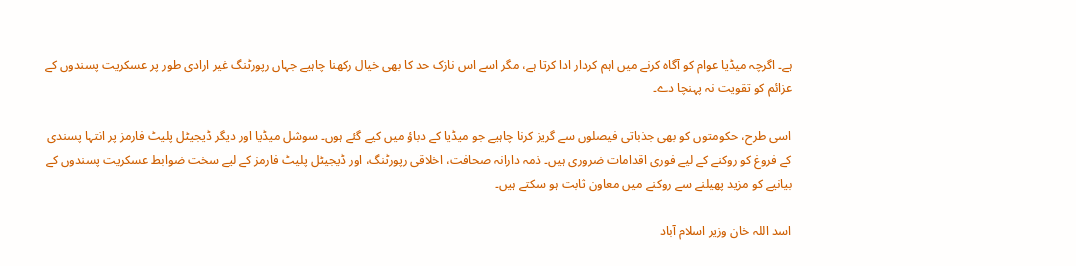ہے۔ اگرچہ میڈیا عوام کو آگاہ کرنے میں اہم کردار ادا کرتا ہے، مگر اسے اس نازک حد کا بھی خیال رکھنا چاہیے جہاں رپورٹنگ غیر ارادی طور پر عسکریت پسندوں کے عزائم کو تقویت نہ پہنچا دے۔

اسی طرح، حکومتوں کو بھی جذباتی فیصلوں سے گریز کرنا چاہیے جو میڈیا کے دباؤ میں کیے گئے ہوں۔ سوشل میڈیا اور دیگر ڈیجیٹل پلیٹ فارمز پر انتہا پسندی کے فروغ کو روکنے کے لیے فوری اقدامات ضروری ہیں۔ ذمہ دارانہ صحافت، اخلاقی رپورٹنگ، اور ڈیجیٹل پلیٹ فارمز کے لیے سخت ضوابط عسکریت پسندوں کے بیانیے کو مزید پھیلنے سے روکنے میں معاون ثابت ہو سکتے ہیں۔

اسد اللہ خان وزیر اسلام آباد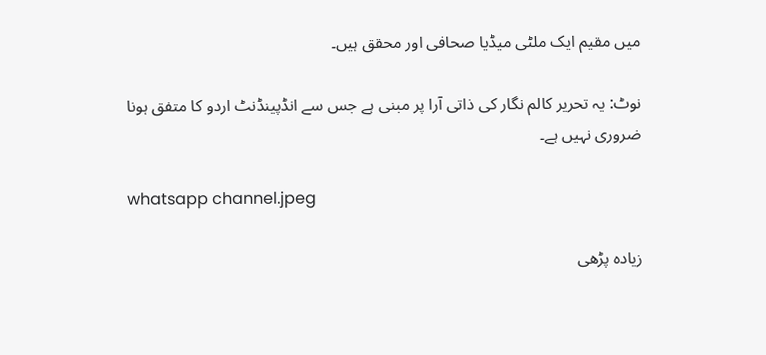میں مقیم ایک ملٹی میڈیا صحافی اور محقق ہیں۔

نوٹ: یہ تحریر کالم نگار کی ذاتی آرا پر مبنی ہے جس سے انڈپینڈنٹ اردو کا متفق ہونا ضروری نہیں ہے۔

whatsapp channel.jpeg

زیادہ پڑھی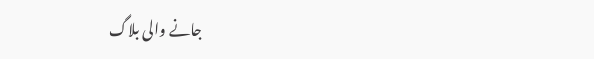جانے والی بلاگ